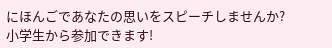にほんごであなたの思いをスピーチしませんか?
小学生から参加できます!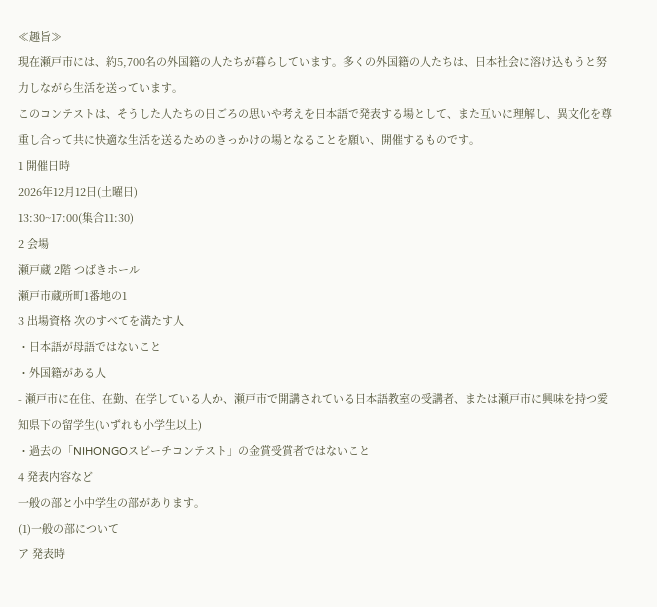≪趣旨≫
現在瀬戸市には、約5,700名の外国籍の人たちが暮らしています。多くの外国籍の人たちは、日本社会に溶け込もうと努力しながら生活を送っています。
このコンテストは、そうした人たちの日ごろの思いや考えを日本語で発表する場として、また互いに理解し、異文化を尊重し合って共に快適な生活を送るためのきっかけの場となることを願い、開催するものです。
1 開催日時
2026年12月12日(土曜日)
13:30~17:00(集合11:30)
2 会場
瀬戸蔵 2階 つばきホール
瀬戸市蔵所町1番地の1
3 出場資格 次のすべてを満たす人
・日本語が母語ではないこと
・外国籍がある人
- 瀬戸市に在住、在勤、在学している人か、瀬戸市で開講されている日本語教室の受講者、または瀬戸市に興味を持つ愛知県下の留学生(いずれも小学生以上)
・過去の「NIHONGOスピーチコンテスト」の金賞受賞者ではないこと
4 発表内容など
一般の部と小中学生の部があります。
(1)一般の部について
ア 発表時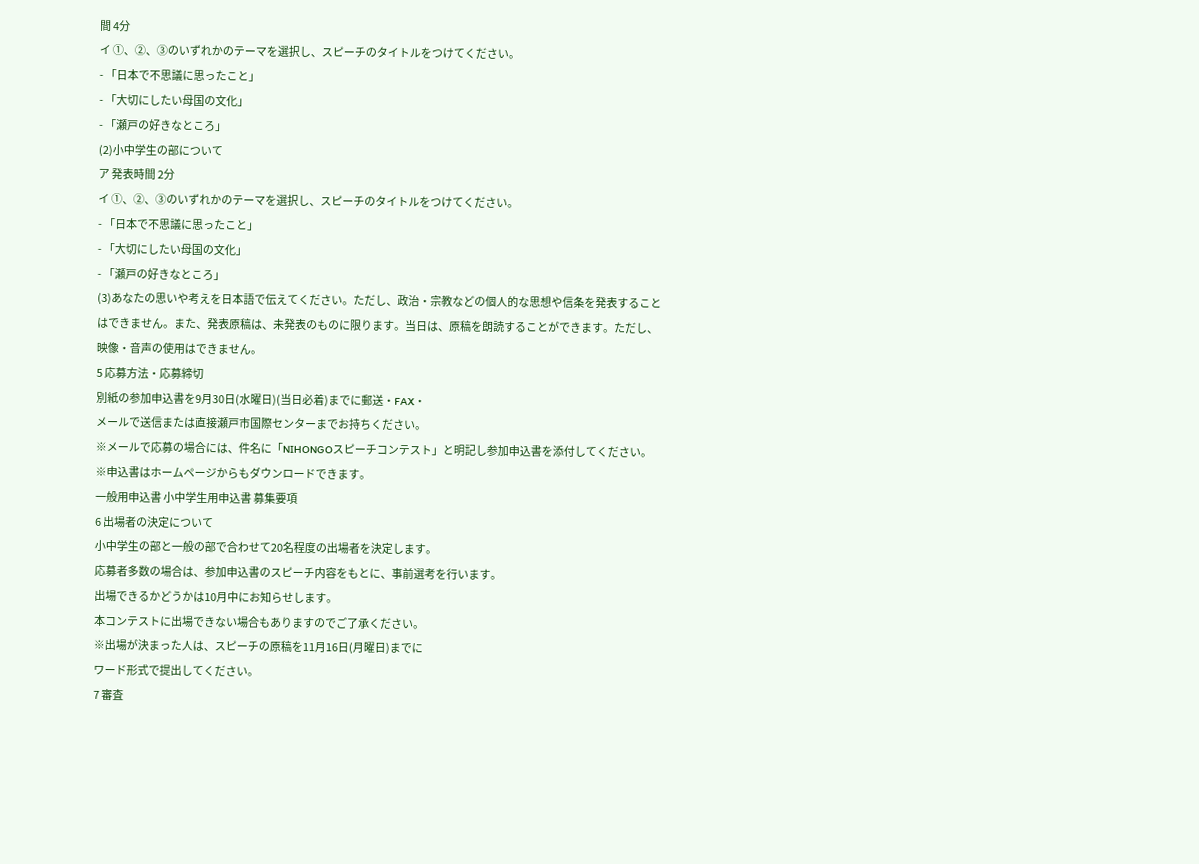間 4分
イ ①、②、③のいずれかのテーマを選択し、スピーチのタイトルをつけてください。
- 「日本で不思議に思ったこと」
- 「大切にしたい母国の文化」
- 「瀬戸の好きなところ」
(2)小中学生の部について
ア 発表時間 2分
イ ①、②、③のいずれかのテーマを選択し、スピーチのタイトルをつけてください。
- 「日本で不思議に思ったこと」
- 「大切にしたい母国の文化」
- 「瀬戸の好きなところ」
(3)あなたの思いや考えを日本語で伝えてください。ただし、政治・宗教などの個人的な思想や信条を発表することはできません。また、発表原稿は、未発表のものに限ります。当日は、原稿を朗読することができます。ただし、映像・音声の使用はできません。
5 応募方法・応募締切
別紙の参加申込書を9月30日(水曜日)(当日必着)までに郵送・FAX・
メールで送信または直接瀬戸市国際センターまでお持ちください。
※メールで応募の場合には、件名に「NIHONGOスピーチコンテスト」と明記し参加申込書を添付してください。
※申込書はホームページからもダウンロードできます。
一般用申込書 小中学生用申込書 募集要項
6 出場者の決定について
小中学生の部と一般の部で合わせて20名程度の出場者を決定します。
応募者多数の場合は、参加申込書のスピーチ内容をもとに、事前選考を行います。
出場できるかどうかは10月中にお知らせします。
本コンテストに出場できない場合もありますのでご了承ください。
※出場が決まった人は、スピーチの原稿を11月16日(月曜日)までに
ワード形式で提出してください。
7 審査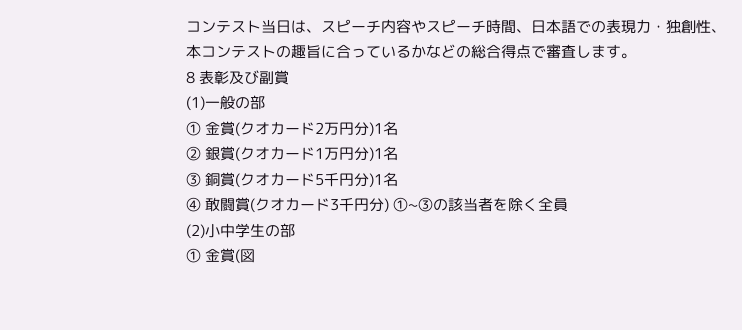コンテスト当日は、スピーチ内容やスピーチ時間、日本語での表現力・独創性、
本コンテストの趣旨に合っているかなどの総合得点で審査します。
8 表彰及び副賞
(1)一般の部
① 金賞(クオカード2万円分)1名
② 銀賞(クオカード1万円分)1名
③ 銅賞(クオカード5千円分)1名
④ 敢闘賞(クオカード3千円分) ①~③の該当者を除く全員
(2)小中学生の部
① 金賞(図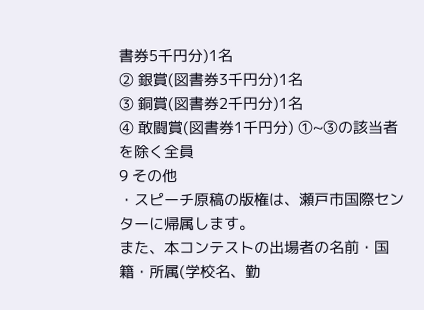書券5千円分)1名
② 銀賞(図書券3千円分)1名
③ 銅賞(図書券2千円分)1名
④ 敢闘賞(図書券1千円分) ①~③の該当者を除く全員
9 その他
・スピーチ原稿の版権は、瀬戸市国際センターに帰属します。
また、本コンテストの出場者の名前・国籍・所属(学校名、勤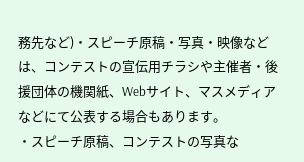務先など)・スピーチ原稿・写真・映像などは、コンテストの宣伝用チラシや主催者・後援団体の機関紙、Webサイト、マスメディアなどにて公表する場合もあります。
・スピーチ原稿、コンテストの写真な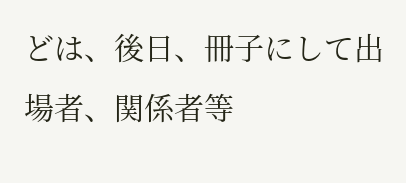どは、後日、冊子にして出場者、関係者等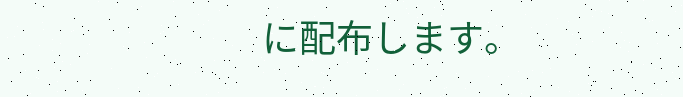に配布します。